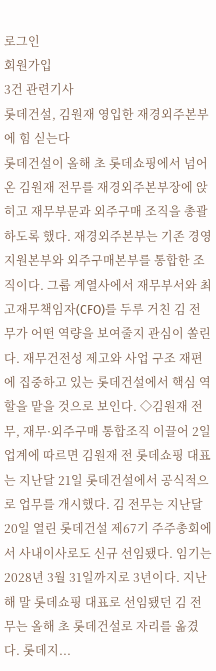로그인
회원가입
3건 관련기사
롯데건설, 김원재 영입한 재경외주본부에 힘 싣는다
롯데건설이 올해 초 롯데쇼핑에서 넘어온 김원재 전무를 재경외주본부장에 앉히고 재무부문과 외주구매 조직을 총괄하도록 했다. 재경외주본부는 기존 경영지원본부와 외주구매본부를 통합한 조직이다. 그룹 계열사에서 재무부서와 최고재무책임자(CFO)를 두루 거친 김 전무가 어떤 역량을 보여줄지 관심이 쏠린다. 재무건전성 제고와 사업 구조 재편에 집중하고 있는 롯데건설에서 핵심 역할을 맡을 것으로 보인다. ◇김원재 전무, 재무·외주구매 통합조직 이끌어 2일 업계에 따르면 김원재 전 롯데쇼핑 대표는 지난달 21일 롯데건설에서 공식적으로 업무를 개시했다. 김 전무는 지난달 20일 열린 롯데건설 제67기 주주총회에서 사내이사로도 신규 선임됐다. 임기는 2028년 3월 31일까지로 3년이다. 지난해 말 롯데쇼핑 대표로 선임됐던 김 전무는 올해 초 롯데건설로 자리를 옮겼다. 롯데지...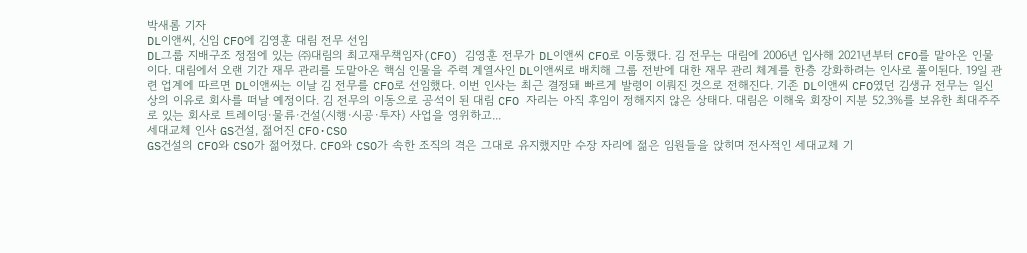박새롬 기자
DL이앤씨, 신임 CFO에 김영훈 대림 전무 선임
DL그룹 지배구조 정점에 있는 ㈜대림의 최고재무책임자(CFO) 김영훈 전무가 DL이앤씨 CFO로 이동했다. 김 전무는 대림에 2006년 입사해 2021년부터 CFO를 맡아온 인물이다. 대림에서 오랜 기간 재무 관리를 도맡아온 핵심 인물을 주력 계열사인 DL이앤씨로 배치해 그룹 전반에 대한 재무 관리 체계를 한층 강화하려는 인사로 풀이된다. 19일 관련 업계에 따르면 DL이앤씨는 이날 김 전무를 CFO로 선임했다. 이번 인사는 최근 결정돼 빠르게 발령이 이뤄진 것으로 전해진다. 기존 DL이앤씨 CFO였던 김생규 전무는 일신상의 이유로 회사를 떠날 예정이다. 김 전무의 이동으로 공석이 된 대림 CFO 자리는 아직 후임이 정해지지 않은 상태다. 대림은 이해욱 회장이 지분 52.3%를 보유한 최대주주로 있는 회사로 트레이딩·물류·건설(시행·시공·투자) 사업을 영위하고...
세대교체 인사 GS건설, 젊어진 CFO·CSO
GS건설의 CFO와 CSO가 젊어졌다. CFO와 CSO가 속한 조직의 격은 그대로 유지했지만 수장 자리에 젊은 임원들을 앉히며 전사적인 세대교체 기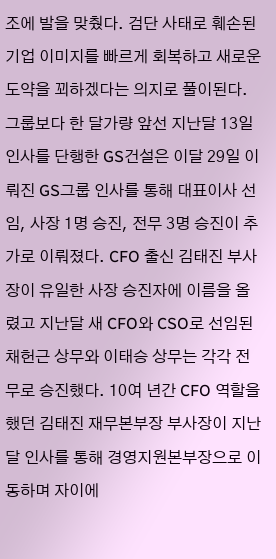조에 발을 맞췄다. 검단 사태로 훼손된 기업 이미지를 빠르게 회복하고 새로운 도약을 꾀하겠다는 의지로 풀이된다. 그룹보다 한 달가량 앞선 지난달 13일 인사를 단행한 GS건설은 이달 29일 이뤄진 GS그룹 인사를 통해 대표이사 선임, 사장 1명 승진, 전무 3명 승진이 추가로 이뤄졌다. CFO 출신 김태진 부사장이 유일한 사장 승진자에 이름을 올렸고 지난달 새 CFO와 CSO로 선임된 채헌근 상무와 이태승 상무는 각각 전무로 승진했다. 10여 년간 CFO 역할을 했던 김태진 재무본부장 부사장이 지난달 인사를 통해 경영지원본부장으로 이동하며 자이에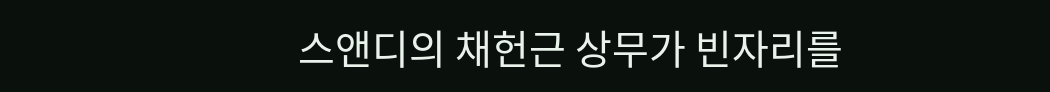스앤디의 채헌근 상무가 빈자리를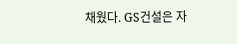채웠다. GS건설은 자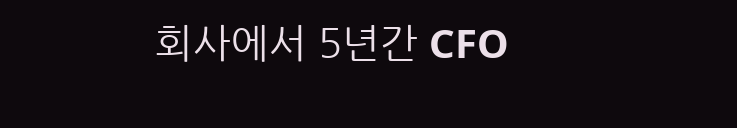회사에서 5년간 CFO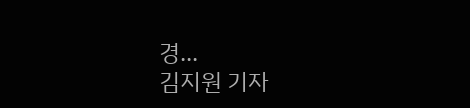경...
김지원 기자